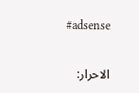#adsense

الاحرار: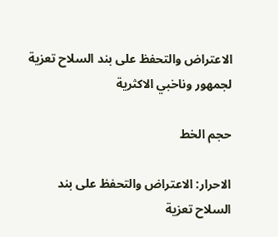الاعتراض والتحفظ على بند السلاح تعزية لجمهور وناخبي الاكثرية

حجم الخط

الاحرار: الاعتراض والتحفظ على بند السلاح تعزية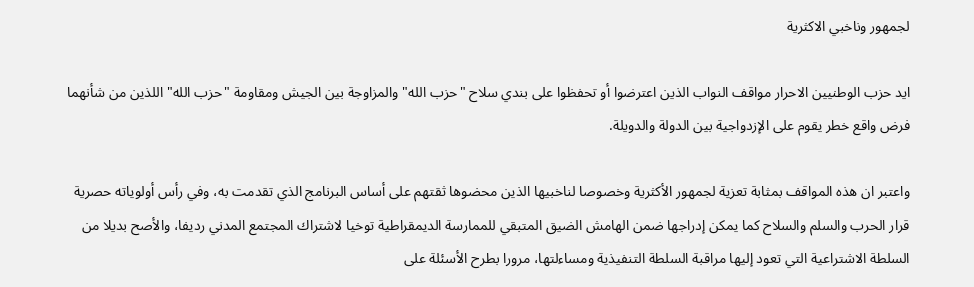لجمهور وناخبي الاكثرية

ايد حزب الوطنيين الاحرار مواقف النواب الذين اعترضوا أو تحفظوا على بندي سلاح "حزب الله" والمزاوجة بين الجيش ومقاومة "حزب الله" اللذين من شأنهما فرض واقع خطر يقوم على الإزدواجية بين الدولة والدويلة.

واعتبر ان هذه المواقف بمثابة تعزية لجمهور الأكثرية وخصوصا لناخبيها الذين محضوها ثقتهم على أساس البرنامج الذي تقدمت به، وفي رأس أولوياته حصرية قرار الحرب والسلم والسلاح كما يمكن إدراجها ضمن الهامش الضيق المتبقي للممارسة الديمقراطية توخيا لاشتراك المجتمع المدني رديفا، والأصح بديلا من السلطة الاشتراعية التي تعود إليها مراقبة السلطة التنفيذية ومساءلتها، مرورا بطرح الأسئلة على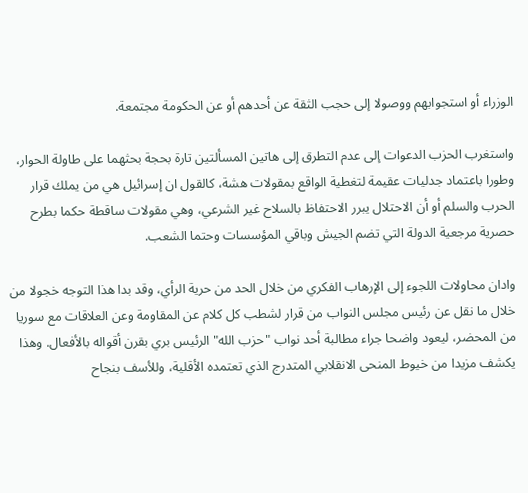الوزراء أو استجوابهم ووصولا إلى حجب الثقة عن أحدهم أو عن الحكومة مجتمعة.

واستغرب الحزب الدعوات إلى عدم التطرق إلى هاتين المسألتين تارة بحجة بحثهما على طاولة الحوار، وطورا باعتماد جدليات عقيمة لتغطية الواقع بمقولات هشة، كالقول ان إسرائيل هي من يملك قرار الحرب والسلم أو أن الاحتلال يبرر الاحتفاظ بالسلاح غير الشرعي، وهي مقولات ساقطة حكما بطرح حصرية مرجعية الدولة التي تضم الجيش وباقي المؤسسات وحتما الشعب.

وادان محاولات اللجوء إلى الإرهاب الفكري من خلال الحد من حرية الرأي، وقد بدا هذا التوجه خجولا من خلال ما نقل عن رئيس مجلس النواب من قرار لشطب كل كلام عن المقاومة وعن العلاقات مع سوريا من المحضر، ليعود واضحا جراء مطالبة أحد نواب "حزب الله" الرئيس بري بقرن أقواله بالأفعال. وهذا يكشف مزيدا من خيوط المنحى الانقلابي المتدرج الذي تعتمده الأقلية، وللأسف بنجاح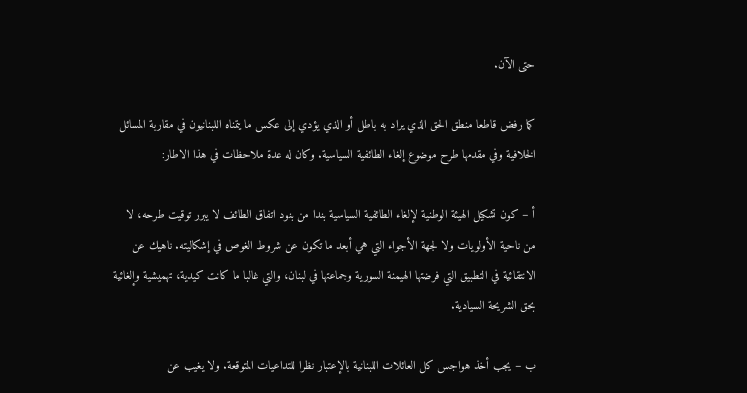حتى الآن.

كما رفض قاطعا منطق الحق الذي يراد به باطل أو الذي يؤدي إلى عكس ما يتمناه اللبنانيون في مقاربة المسائل الخلافية وفي مقدمها طرح موضوع إلغاء الطائفية السياسية. وكان له عدة ملاحظات في هذا الاطار:

أ – كون تشكيل الهيئة الوطنية لإلغاء الطائفية السياسية بندا من بنود اتفاق الطائف لا يبرر توقيت طرحه، لا من ناحية الأولويات ولا لجهة الأجواء التي هي أبعد ما تكون عن شروط الغوص في إشكاليته. ناهيك عن الانتقائية في التطبيق التي فرضتها الهيمنة السورية وجماعتها في لبنان، والتي غالبا ما كانت كيدية، تهميشية وإلغائية بحق الشريحة السيادية.

ب – يجب أخذ هواجس كل العائلات اللبنانية بالإعتبار نظرا للتداعيات المتوقعة. ولا يغيب عن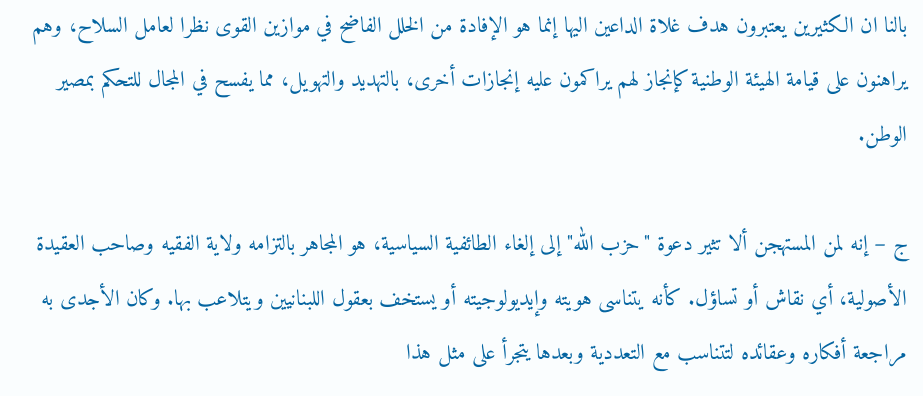بالنا ان الكثيرين يعتبرون هدف غلاة الداعين اليها إنما هو الإفادة من الخلل الفاضح في موازين القوى نظرا لعامل السلاح، وهم يراهنون على قيامة الهيئة الوطنية كإنجاز لهم يراكمون عليه إنجازات أخرى، بالتهديد والتهويل، مما يفسح في المجال للتحكم بمصير الوطن.

ج – إنه لمن المستهجن ألا تثير دعوة "حزب الله" إلى إلغاء الطائفية السياسية، هو المجاهر بالتزامه ولاية الفقيه وصاحب العقيدة الأصولية، أي نقاش أو تساؤل. كأنه يتناسى هويته وإيديولوجيته أو يستخف بعقول اللبنانيين ويتلاعب بها. وكان الأجدى به مراجعة أفكاره وعقائده لتتناسب مع التعددية وبعدها يتجرأ على مثل هذا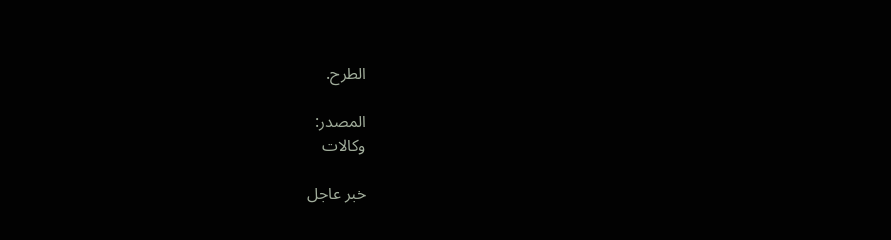الطرح.

المصدر:
وكالات

خبر عاجل